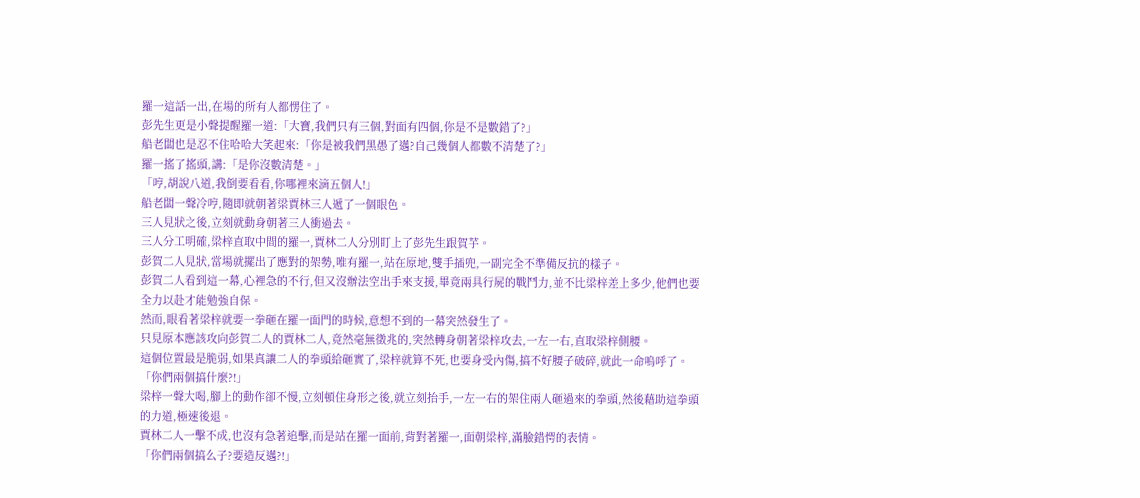羅一這話一出,在場的所有人都愣住了。
彭先生更是小聲提醒羅一道:「大寶,我們只有三個,對面有四個,你是不是數錯了?」
船老闆也是忍不住哈哈大笑起來:「你是被我們黑愚了邁?自己幾個人都數不清楚了?」
羅一搖了搖頭,講:「是你沒數清楚。」
「哼,胡說八道,我倒要看看,你哪裡來滴五個人!」
船老闆一聲冷哼,隨即就朝著梁賈林三人遞了一個眼色。
三人見狀之後,立刻就動身朝著三人衝過去。
三人分工明確,梁梓直取中間的羅一,賈林二人分別盯上了彭先生跟賀芋。
彭賀二人見狀,當場就擺出了應對的架勢,唯有羅一,站在原地,雙手插兜,一副完全不準備反抗的樣子。
彭賀二人看到這一幕,心裡急的不行,但又沒辦法空出手來支援,畢竟兩具行屍的戰鬥力,並不比梁梓差上多少,他們也要全力以赴才能勉強自保。
然而,眼看著梁梓就要一拳砸在羅一面門的時候,意想不到的一幕突然發生了。
只見原本應該攻向彭賀二人的賈林二人,竟然毫無徵兆的,突然轉身朝著梁梓攻去,一左一右,直取梁梓側腰。
這個位置最是脆弱,如果真讓二人的拳頭給砸實了,梁梓就算不死,也要身受內傷,搞不好腰子破碎,就此一命嗚呼了。
「你們兩個搞什麼?!」
梁梓一聲大喝,腳上的動作卻不慢,立刻頓住身形之後,就立刻抬手,一左一右的架住兩人砸過來的拳頭,然後藉助這拳頭的力道,極速後退。
賈林二人一擊不成,也沒有急著追擊,而是站在羅一面前,背對著羅一,面朝梁梓,滿臉錯愕的表情。
「你們兩個搞么子?要造反邁?!」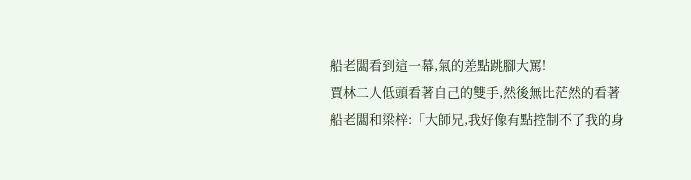船老闆看到這一幕,氣的差點跳腳大罵!
賈林二人低頭看著自己的雙手,然後無比茫然的看著船老闆和梁梓:「大師兄,我好像有點控制不了我的身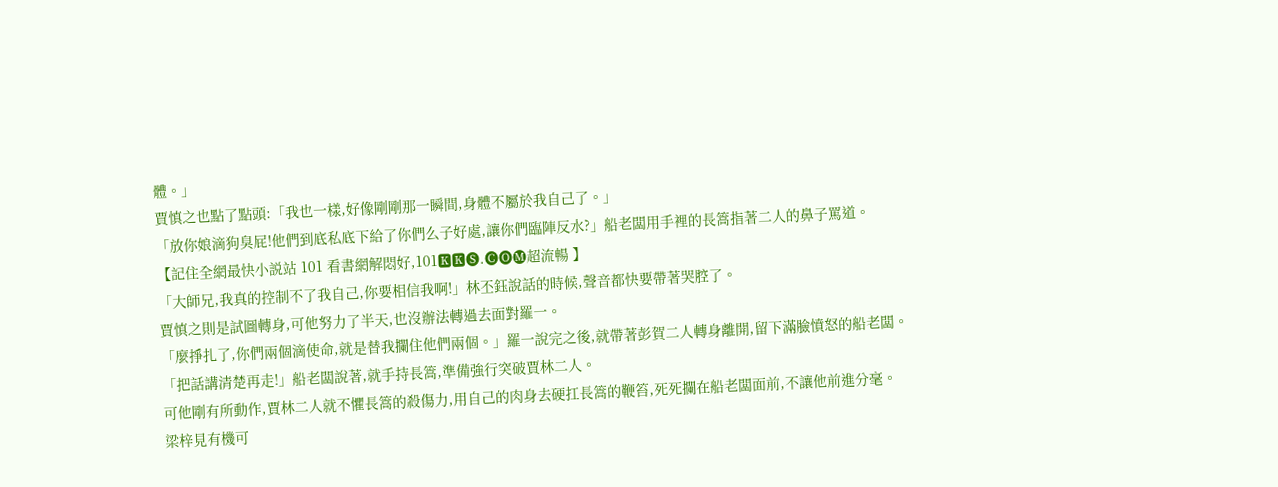體。」
賈慎之也點了點頭:「我也一樣,好像剛剛那一瞬間,身體不屬於我自己了。」
「放你娘滴狗臭屁!他們到底私底下給了你們么子好處,讓你們臨陣反水?」船老闆用手裡的長篙指著二人的鼻子罵道。
【記住全網最快小説站 101 看書網解悶好,101🅺🅺🅢.🅒🅞🅜超流暢 】
「大師兄,我真的控制不了我自己,你要相信我啊!」林丕鈺說話的時候,聲音都快要帶著哭腔了。
賈慎之則是試圖轉身,可他努力了半天,也沒辦法轉過去面對羅一。
「麼掙扎了,你們兩個滴使命,就是替我攔住他們兩個。」羅一說完之後,就帶著彭賀二人轉身離開,留下滿臉憤怒的船老闆。
「把話講清楚再走!」船老闆說著,就手持長篙,準備強行突破賈林二人。
可他剛有所動作,賈林二人就不懼長篙的殺傷力,用自己的肉身去硬扛長篙的鞭笞,死死攔在船老闆面前,不讓他前進分毫。
梁梓見有機可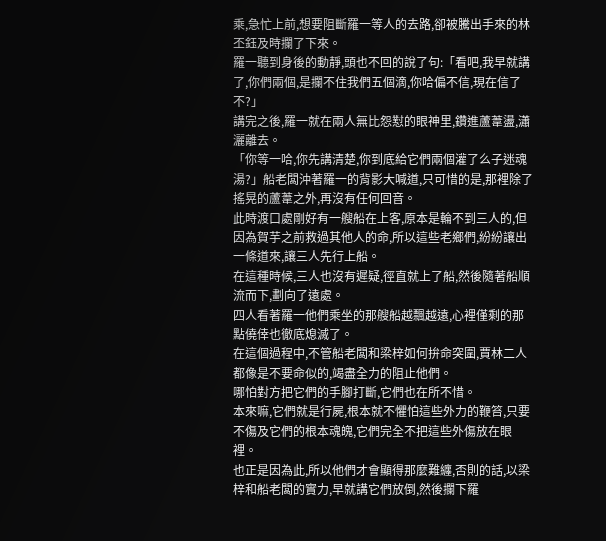乘,急忙上前,想要阻斷羅一等人的去路,卻被騰出手來的林丕鈺及時攔了下來。
羅一聽到身後的動靜,頭也不回的說了句:「看吧,我早就講了,你們兩個,是攔不住我們五個滴,你哈偏不信,現在信了不?」
講完之後,羅一就在兩人無比怨懟的眼神里,鑽進蘆葦盪,瀟灑離去。
「你等一哈,你先講清楚,你到底給它們兩個灌了么子迷魂湯?」船老闆沖著羅一的背影大喊道,只可惜的是,那裡除了搖晃的蘆葦之外,再沒有任何回音。
此時渡口處剛好有一艘船在上客,原本是輪不到三人的,但因為賀芋之前救過其他人的命,所以這些老鄉們,紛紛讓出一條道來,讓三人先行上船。
在這種時候,三人也沒有遲疑,徑直就上了船,然後隨著船順流而下,劃向了遠處。
四人看著羅一他們乘坐的那艘船越飄越遠,心裡僅剩的那點僥倖也徹底熄滅了。
在這個過程中,不管船老闆和梁梓如何拚命突圍,賈林二人都像是不要命似的,竭盡全力的阻止他們。
哪怕對方把它們的手腳打斷,它們也在所不惜。
本來嘛,它們就是行屍,根本就不懼怕這些外力的鞭笞,只要不傷及它們的根本魂魄,它們完全不把這些外傷放在眼裡。
也正是因為此,所以他們才會顯得那麼難纏,否則的話,以梁梓和船老闆的實力,早就講它們放倒,然後攔下羅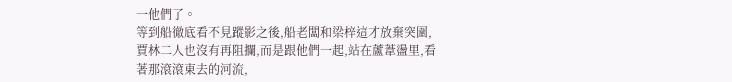一他們了。
等到船徹底看不見蹤影之後,船老闆和梁梓這才放棄突圍,賈林二人也沒有再阻攔,而是跟他們一起,站在蘆葦盪里,看著那滾滾東去的河流,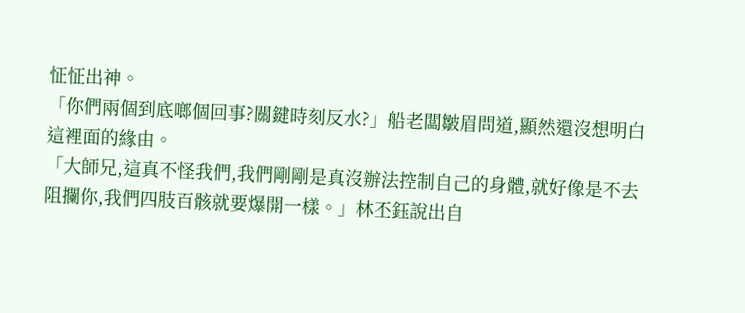怔怔出神。
「你們兩個到底啷個回事?關鍵時刻反水?」船老闆皺眉問道,顯然還沒想明白這裡面的緣由。
「大師兄,這真不怪我們,我們剛剛是真沒辦法控制自己的身體,就好像是不去阻攔你,我們四肢百骸就要爆開一樣。」林丕鈺說出自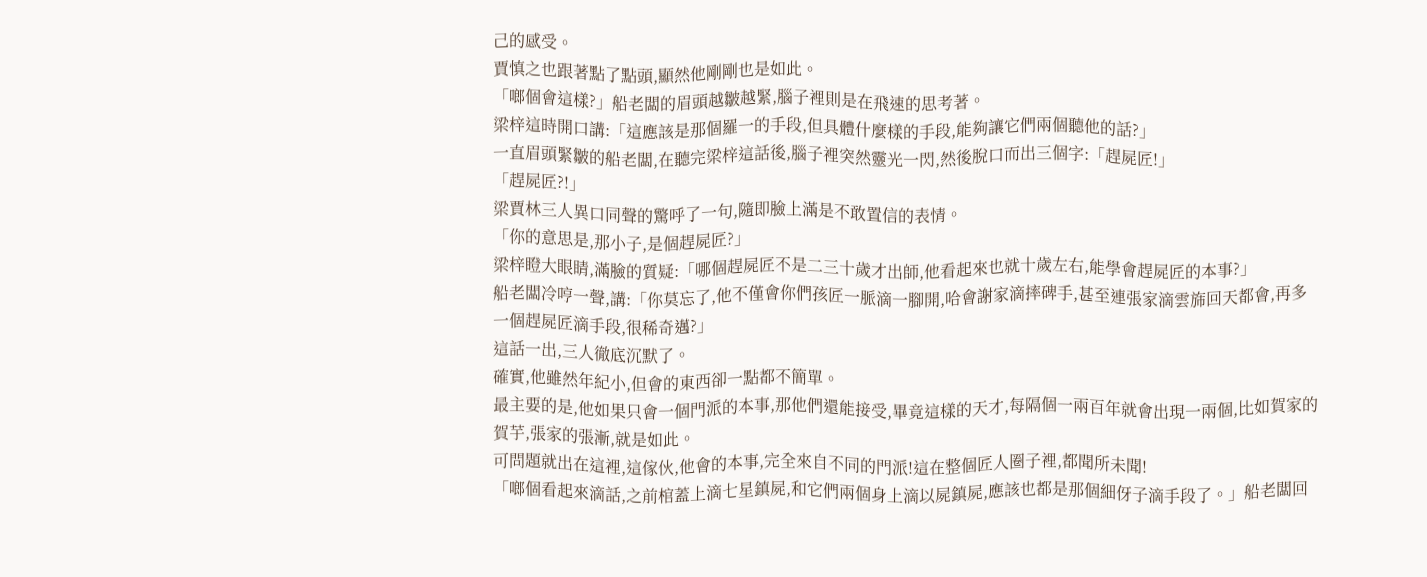己的感受。
賈慎之也跟著點了點頭,顯然他剛剛也是如此。
「啷個會這樣?」船老闆的眉頭越皺越緊,腦子裡則是在飛速的思考著。
梁梓這時開口講:「這應該是那個羅一的手段,但具體什麼樣的手段,能夠讓它們兩個聽他的話?」
一直眉頭緊皺的船老闆,在聽完梁梓這話後,腦子裡突然靈光一閃,然後脫口而出三個字:「趕屍匠!」
「趕屍匠?!」
梁賈林三人異口同聲的驚呼了一句,隨即臉上滿是不敢置信的表情。
「你的意思是,那小子,是個趕屍匠?」
梁梓瞪大眼睛,滿臉的質疑:「哪個趕屍匠不是二三十歲才出師,他看起來也就十歲左右,能學會趕屍匠的本事?」
船老闆冷哼一聲,講:「你莫忘了,他不僅會你們孩匠一脈滴一腳開,哈會謝家滴摔碑手,甚至連張家滴雲旆回天都會,再多一個趕屍匠滴手段,很稀奇邁?」
這話一出,三人徹底沉默了。
確實,他雖然年紀小,但會的東西卻一點都不簡單。
最主要的是,他如果只會一個門派的本事,那他們還能接受,畢竟這樣的天才,每隔個一兩百年就會出現一兩個,比如賀家的賀芋,張家的張漸,就是如此。
可問題就出在這裡,這傢伙,他會的本事,完全來自不同的門派!這在整個匠人圈子裡,都聞所未聞!
「啷個看起來滴話,之前棺蓋上滴七星鎮屍,和它們兩個身上滴以屍鎮屍,應該也都是那個細伢子滴手段了。」船老闆回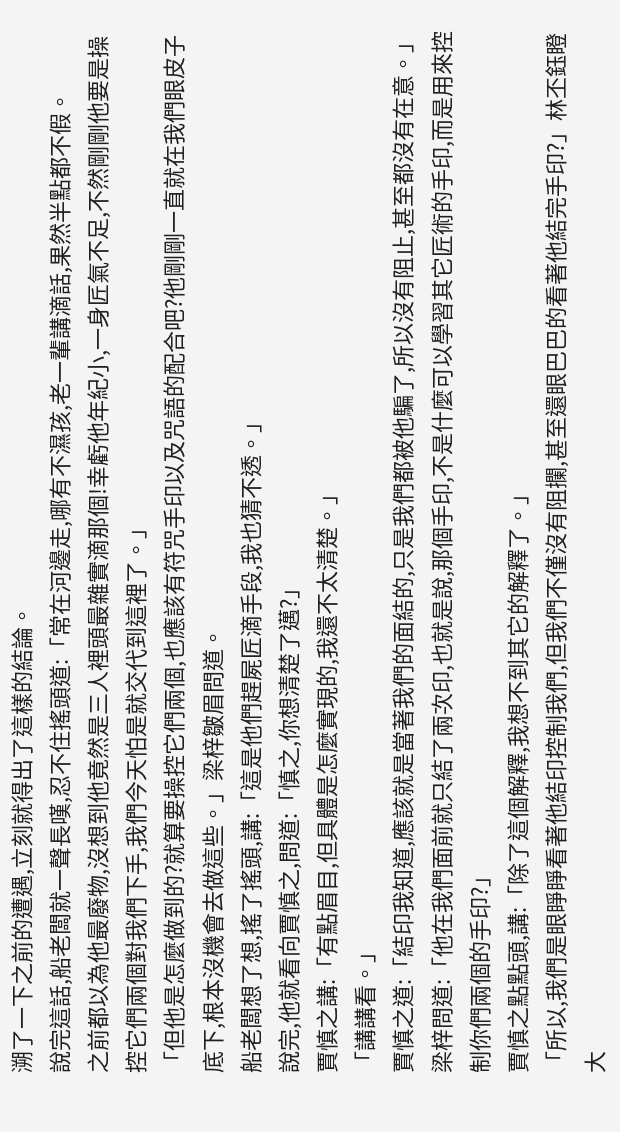溯了一下之前的遭遇,立刻就得出了這樣的結論。
說完這話,船老闆就一聲長嘆,忍不住搖頭道:「常在河邊走,哪有不濕孩,老一輩講滴話,果然半點都不假。
之前都以為他最廢物,沒想到他竟然是三人裡頭最雜實滴那個!幸虧他年紀小,一身匠氣不足,不然剛剛他要是操控它們兩個對我們下手,我們今天怕是就交代到這裡了。」
「但他是怎麼做到的?就算要操控它們兩個,也應該有符咒手印以及咒語的配合吧?他剛剛一直就在我們眼皮子底下,根本沒機會去做這些。」梁梓皺眉問道。
船老闆想了想,搖了搖頭,講:「這是他們趕屍匠滴手段,我也猜不透。」
說完,他就看向賈慎之,問道:「慎之,你想清楚了邁?」
賈慎之講:「有點眉目,但具體是怎麼實現的,我還不太清楚。」
「講講看。」
賈慎之道:「結印我知道,應該就是當著我們的面結的,只是我們都被他騙了,所以沒有阻止,甚至都沒有在意。」
梁梓問道:「他在我們面前就只結了兩次印,也就是說,那個手印,不是什麼可以學習其它匠術的手印,而是用來控制你們兩個的手印?」
賈慎之點點頭,講:「除了這個解釋,我想不到其它的解釋了。」
「所以,我們是眼睜睜看著他結印控制我們,但我們不僅沒有阻攔,甚至還眼巴巴的看著他結完手印?」林丕鈺瞪大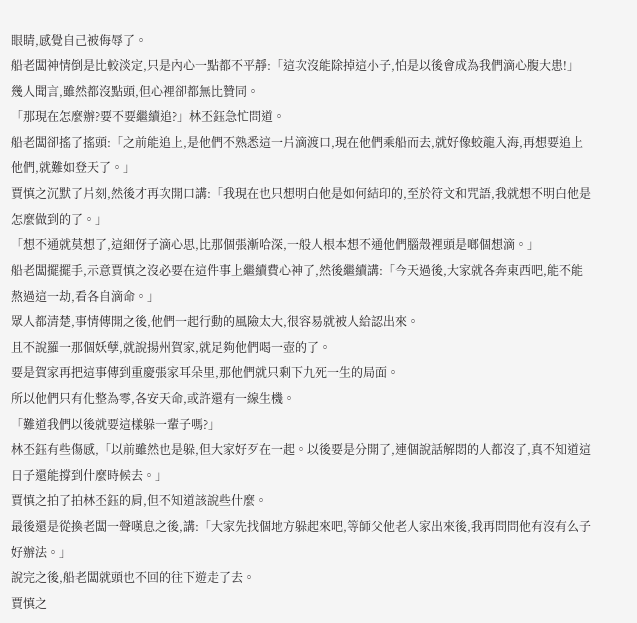眼睛,感覺自己被侮辱了。
船老闆神情倒是比較淡定,只是內心一點都不平靜:「這次沒能除掉這小子,怕是以後會成為我們滴心腹大患!」
幾人聞言,雖然都沒點頭,但心裡卻都無比贊同。
「那現在怎麼辦?要不要繼續追?」林丕鈺急忙問道。
船老闆卻搖了搖頭:「之前能追上,是他們不熟悉這一片滴渡口,現在他們乘船而去,就好像蛟龍入海,再想要追上他們,就難如登天了。」
賈慎之沉默了片刻,然後才再次開口講:「我現在也只想明白他是如何結印的,至於符文和咒語,我就想不明白他是怎麼做到的了。」
「想不通就莫想了,這細伢子滴心思,比那個張漸哈深,一般人根本想不通他們腦殼裡頭是啷個想滴。」
船老闆擺擺手,示意賈慎之沒必要在這件事上繼續費心神了,然後繼續講:「今天過後,大家就各奔東西吧,能不能熬過這一劫,看各自滴命。」
眾人都清楚,事情傳開之後,他們一起行動的風險太大,很容易就被人給認出來。
且不說羅一那個妖孽,就說揚州賀家,就足夠他們喝一壺的了。
要是賀家再把這事傳到重慶張家耳朵里,那他們就只剩下九死一生的局面。
所以他們只有化整為零,各安天命,或許還有一線生機。
「難道我們以後就要這樣躲一輩子嗎?」
林丕鈺有些傷感,「以前雖然也是躲,但大家好歹在一起。以後要是分開了,連個說話解悶的人都沒了,真不知道這日子還能撐到什麼時候去。」
賈慎之拍了拍林丕鈺的肩,但不知道該說些什麼。
最後還是從換老闆一聲嘆息之後,講:「大家先找個地方躲起來吧,等師父他老人家出來後,我再問問他有沒有么子好辦法。」
說完之後,船老闆就頭也不回的往下遊走了去。
賈慎之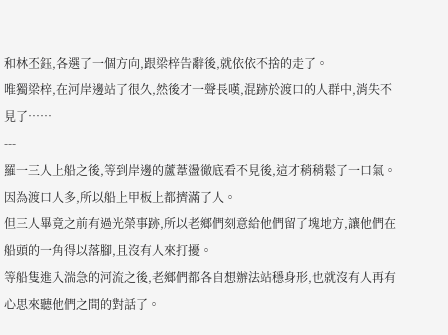和林丕鈺,各選了一個方向,跟梁梓告辭後,就依依不捨的走了。
唯獨梁梓,在河岸邊站了很久,然後才一聲長嘆,混跡於渡口的人群中,消失不見了……
---
羅一三人上船之後,等到岸邊的蘆葦盪徹底看不見後,這才稍稍鬆了一口氣。
因為渡口人多,所以船上甲板上都擠滿了人。
但三人畢竟之前有過光榮事跡,所以老鄉們刻意給他們留了塊地方,讓他們在船頭的一角得以落腳,且沒有人來打擾。
等船隻進入湍急的河流之後,老鄉們都各自想辦法站穩身形,也就沒有人再有心思來聽他們之間的對話了。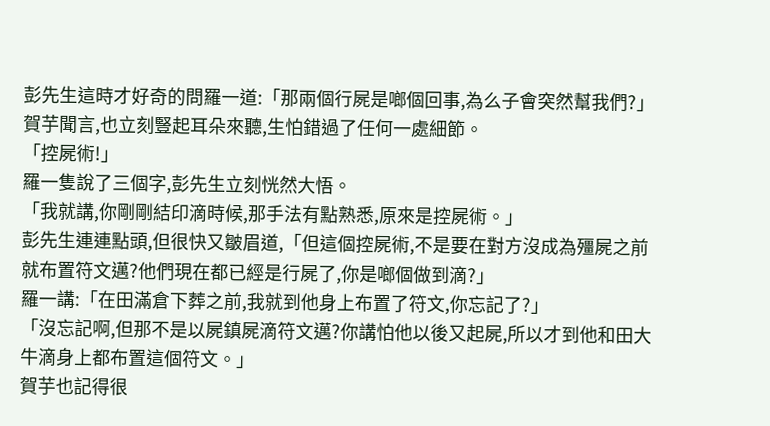彭先生這時才好奇的問羅一道:「那兩個行屍是啷個回事,為么子會突然幫我們?」
賀芋聞言,也立刻豎起耳朵來聽,生怕錯過了任何一處細節。
「控屍術!」
羅一隻說了三個字,彭先生立刻恍然大悟。
「我就講,你剛剛結印滴時候,那手法有點熟悉,原來是控屍術。」
彭先生連連點頭,但很快又皺眉道,「但這個控屍術,不是要在對方沒成為殭屍之前就布置符文邁?他們現在都已經是行屍了,你是啷個做到滴?」
羅一講:「在田滿倉下葬之前,我就到他身上布置了符文,你忘記了?」
「沒忘記啊,但那不是以屍鎮屍滴符文邁?你講怕他以後又起屍,所以才到他和田大牛滴身上都布置這個符文。」
賀芋也記得很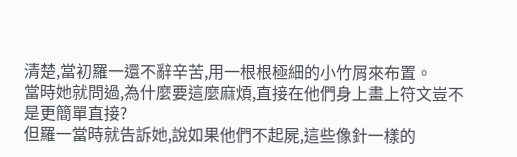清楚,當初羅一還不辭辛苦,用一根根極細的小竹屑來布置。
當時她就問過,為什麼要這麼麻煩,直接在他們身上畫上符文豈不是更簡單直接?
但羅一當時就告訴她,說如果他們不起屍,這些像針一樣的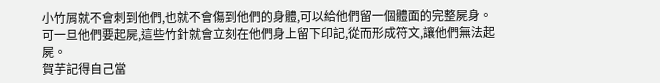小竹屑就不會刺到他們,也就不會傷到他們的身體,可以給他們留一個體面的完整屍身。
可一旦他們要起屍,這些竹針就會立刻在他們身上留下印記,從而形成符文,讓他們無法起屍。
賀芋記得自己當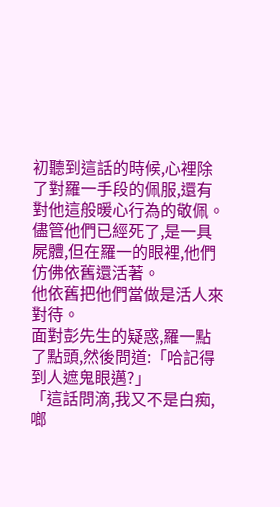初聽到這話的時候,心裡除了對羅一手段的佩服,還有對他這般暖心行為的敬佩。
儘管他們已經死了,是一具屍體,但在羅一的眼裡,他們仿佛依舊還活著。
他依舊把他們當做是活人來對待。
面對彭先生的疑惑,羅一點了點頭,然後問道:「哈記得到人遮鬼眼邁?」
「這話問滴,我又不是白痴,啷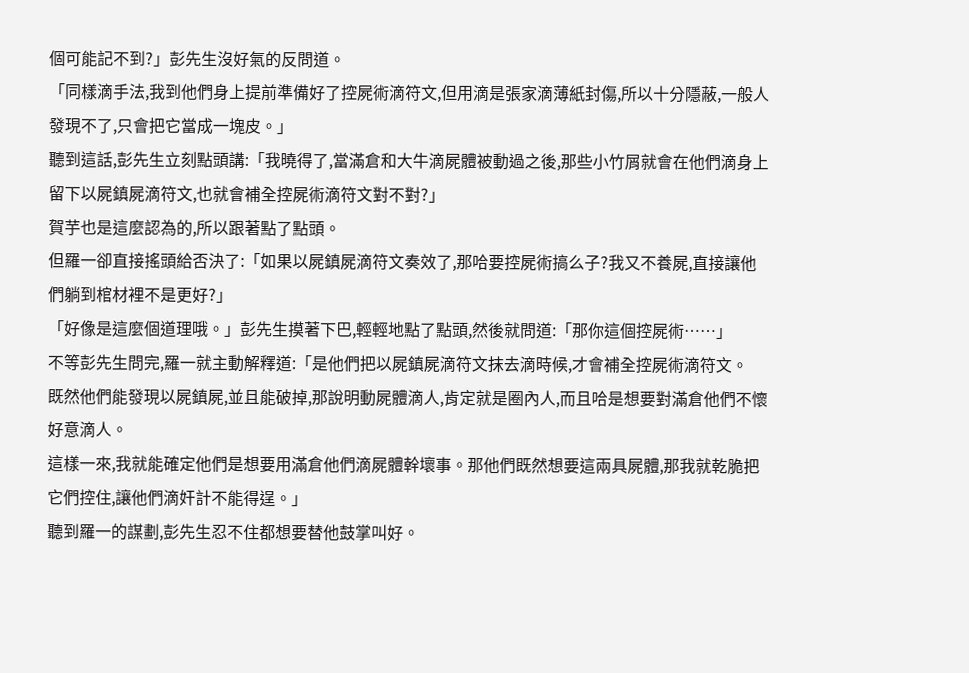個可能記不到?」彭先生沒好氣的反問道。
「同樣滴手法,我到他們身上提前準備好了控屍術滴符文,但用滴是張家滴薄紙封傷,所以十分隱蔽,一般人發現不了,只會把它當成一塊皮。」
聽到這話,彭先生立刻點頭講:「我曉得了,當滿倉和大牛滴屍體被動過之後,那些小竹屑就會在他們滴身上留下以屍鎮屍滴符文,也就會補全控屍術滴符文對不對?」
賀芋也是這麼認為的,所以跟著點了點頭。
但羅一卻直接搖頭給否決了:「如果以屍鎮屍滴符文奏效了,那哈要控屍術搞么子?我又不養屍,直接讓他們躺到棺材裡不是更好?」
「好像是這麼個道理哦。」彭先生摸著下巴,輕輕地點了點頭,然後就問道:「那你這個控屍術……」
不等彭先生問完,羅一就主動解釋道:「是他們把以屍鎮屍滴符文抹去滴時候,才會補全控屍術滴符文。
既然他們能發現以屍鎮屍,並且能破掉,那說明動屍體滴人,肯定就是圈內人,而且哈是想要對滿倉他們不懷好意滴人。
這樣一來,我就能確定他們是想要用滿倉他們滴屍體幹壞事。那他們既然想要這兩具屍體,那我就乾脆把它們控住,讓他們滴奸計不能得逞。」
聽到羅一的謀劃,彭先生忍不住都想要替他鼓掌叫好。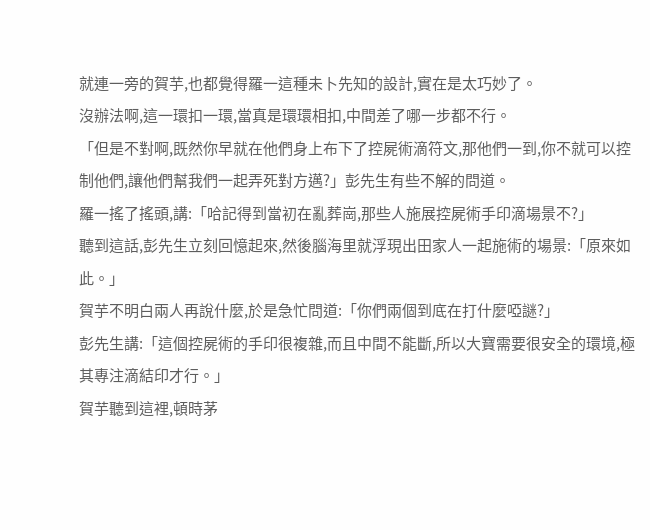就連一旁的賀芋,也都覺得羅一這種未卜先知的設計,實在是太巧妙了。
沒辦法啊,這一環扣一環,當真是環環相扣,中間差了哪一步都不行。
「但是不對啊,既然你早就在他們身上布下了控屍術滴符文,那他們一到,你不就可以控制他們,讓他們幫我們一起弄死對方邁?」彭先生有些不解的問道。
羅一搖了搖頭,講:「哈記得到當初在亂葬崗,那些人施展控屍術手印滴場景不?」
聽到這話,彭先生立刻回憶起來,然後腦海里就浮現出田家人一起施術的場景:「原來如此。」
賀芋不明白兩人再說什麼,於是急忙問道:「你們兩個到底在打什麼啞謎?」
彭先生講:「這個控屍術的手印很複雜,而且中間不能斷,所以大寶需要很安全的環境,極其專注滴結印才行。」
賀芋聽到這裡,頓時茅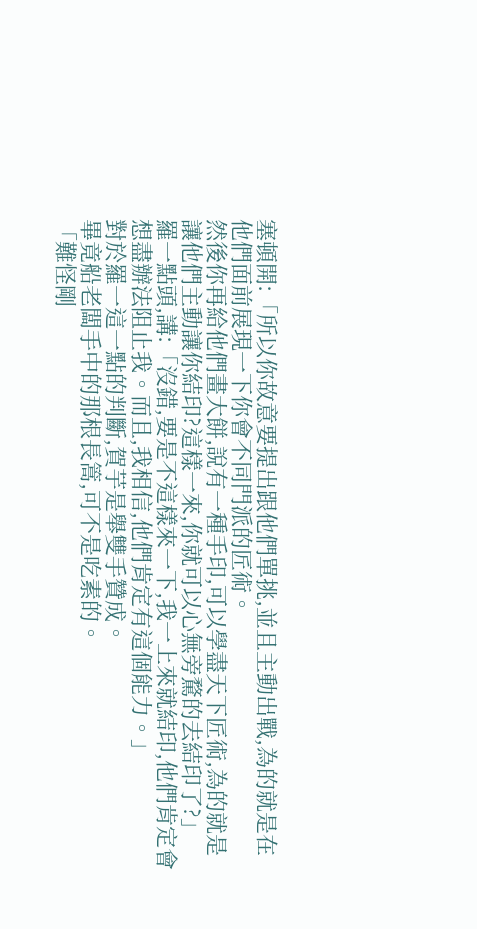塞頓開:「所以你故意要提出跟他們單挑,並且主動出戰,為的就是在他們面前展現一下你會不同門派的匠術。
然後你再給他們畫大餅,說有一種手印,可以學盡天下匠術,為的就是讓他們主動讓你結印?這樣一來,你就可以心無旁騖的去結印了?」
羅一點頭,講:「沒錯,要是不這樣來一下,我一上來就結印,他們肯定會想盡辦法阻止我。而且,我相信,他們肯定有這個能力。」
對於羅一這一點的判斷,賀芋是舉雙手贊成。
畢竟船老闆手中的那根長篙,可不是吃素的。
「難怪剛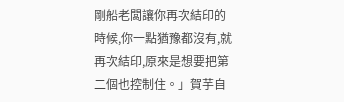剛船老闆讓你再次結印的時候,你一點猶豫都沒有,就再次結印,原來是想要把第二個也控制住。」賀芋自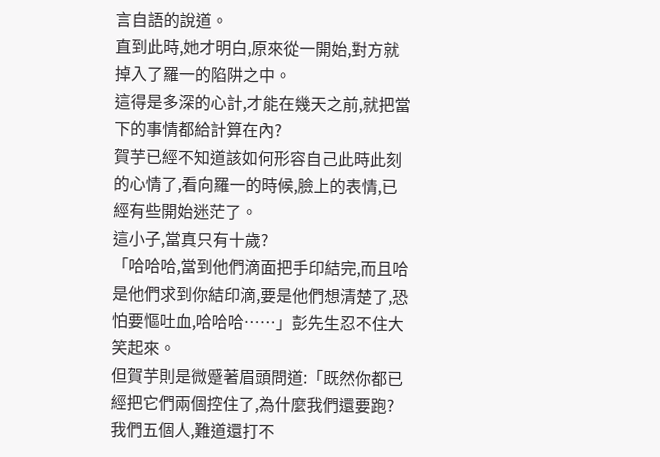言自語的說道。
直到此時,她才明白,原來從一開始,對方就掉入了羅一的陷阱之中。
這得是多深的心計,才能在幾天之前,就把當下的事情都給計算在內?
賀芋已經不知道該如何形容自己此時此刻的心情了,看向羅一的時候,臉上的表情,已經有些開始迷茫了。
這小子,當真只有十歲?
「哈哈哈,當到他們滴面把手印結完,而且哈是他們求到你結印滴,要是他們想清楚了,恐怕要慪吐血,哈哈哈……」彭先生忍不住大笑起來。
但賀芋則是微蹙著眉頭問道:「既然你都已經把它們兩個控住了,為什麼我們還要跑?我們五個人,難道還打不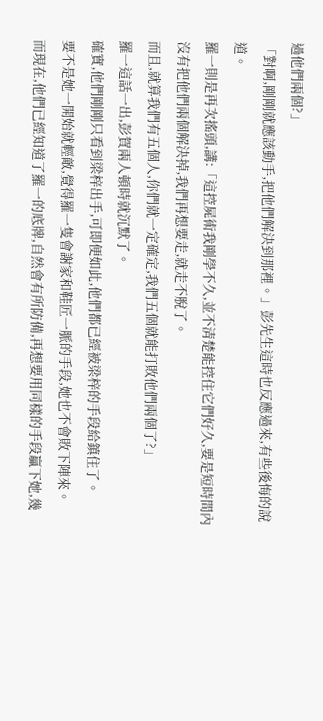過他們兩個?」
「對啊,剛剛就應該動手,把他們解決到那裡。」彭先生這時也反應過來,有些後悔的說道。
羅一則是再次搖頭,講:「這控屍術我剛學不久,並不清楚能控住它們好久,要是短時間內沒有把他們兩個解決掉,我們再想要走,就走不脫了。
而且,就算我們有五個人,你們就一定確定,我們五個就能打敗他們兩個了?」
羅一這話一出,彭賀兩人頓時就沉默了。
確實,他們剛剛只看到梁梓出手,可即便如此,他們都已經被梁梓的手段給鎮住了。
要不是她一開始就輕敵,覺得羅一隻會謝家和鞋匠一脈的手段,她也不會敗下陣來。
而現在,他們已經知道了羅一的底牌,自然會有所防備,再想要用同樣的手段贏下她,幾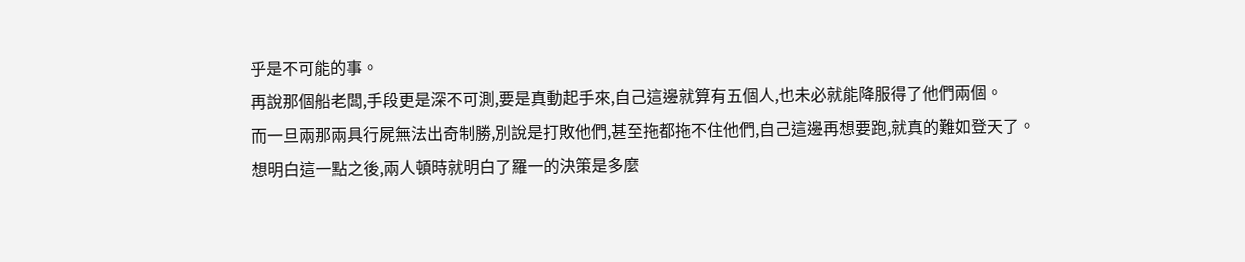乎是不可能的事。
再說那個船老闆,手段更是深不可測,要是真動起手來,自己這邊就算有五個人,也未必就能降服得了他們兩個。
而一旦兩那兩具行屍無法出奇制勝,別說是打敗他們,甚至拖都拖不住他們,自己這邊再想要跑,就真的難如登天了。
想明白這一點之後,兩人頓時就明白了羅一的決策是多麼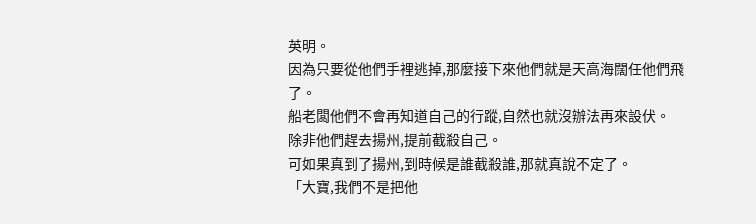英明。
因為只要從他們手裡逃掉,那麼接下來他們就是天高海闊任他們飛了。
船老闆他們不會再知道自己的行蹤,自然也就沒辦法再來設伏。
除非他們趕去揚州,提前截殺自己。
可如果真到了揚州,到時候是誰截殺誰,那就真說不定了。
「大寶,我們不是把他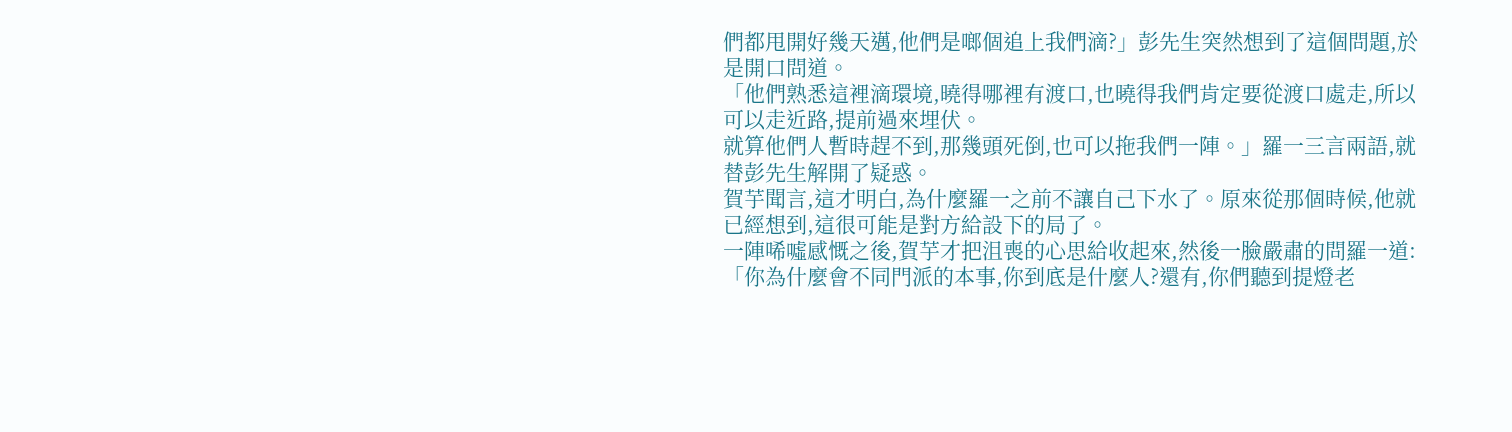們都甩開好幾天邁,他們是啷個追上我們滴?」彭先生突然想到了這個問題,於是開口問道。
「他們熟悉這裡滴環境,曉得哪裡有渡口,也曉得我們肯定要從渡口處走,所以可以走近路,提前過來埋伏。
就算他們人暫時趕不到,那幾頭死倒,也可以拖我們一陣。」羅一三言兩語,就替彭先生解開了疑惑。
賀芋聞言,這才明白,為什麼羅一之前不讓自己下水了。原來從那個時候,他就已經想到,這很可能是對方給設下的局了。
一陣唏噓感慨之後,賀芋才把沮喪的心思給收起來,然後一臉嚴肅的問羅一道:「你為什麼會不同門派的本事,你到底是什麼人?還有,你們聽到提燈老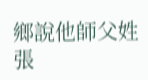鄉說他師父姓張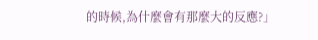的時候,為什麼會有那麼大的反應?」